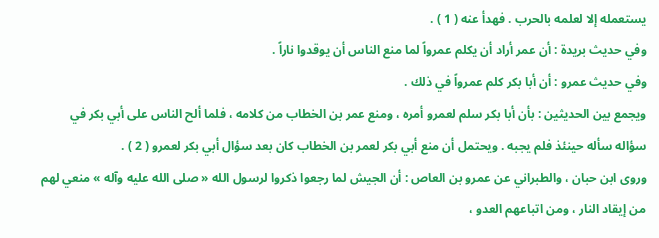يستعمله إلا لعلمه بالحرب . فهدأ عنه ( 1 ) .
وفي حديث بريدة : أن عمر أراد أن يكلم عمرواً لما منع الناس أن يوقدوا ناراً .
وفي حديث عمرو : أن أبا بكر كلم عمرواً في ذلك .
ويجمع بين الحديثين : بأن أبا بكر سلم لعمرو أمره ، ومنع عمر بن الخطاب من كلامه ، فلما ألح الناس على أبي بكر في سؤاله سأله حينئذ فلم يجبه . ويحتمل أن منع أبي بكر لعمر بن الخطاب كان بعد سؤال أبي بكر لعمرو ( 2 ) .
وروى ابن حبان ، والطبراني عن عمرو بن العاص : أن الجيش لما رجعوا ذكروا لرسول الله « صلى الله عليه وآله » منعي لهم من إيقاد النار ، ومن اتباعهم العدو ،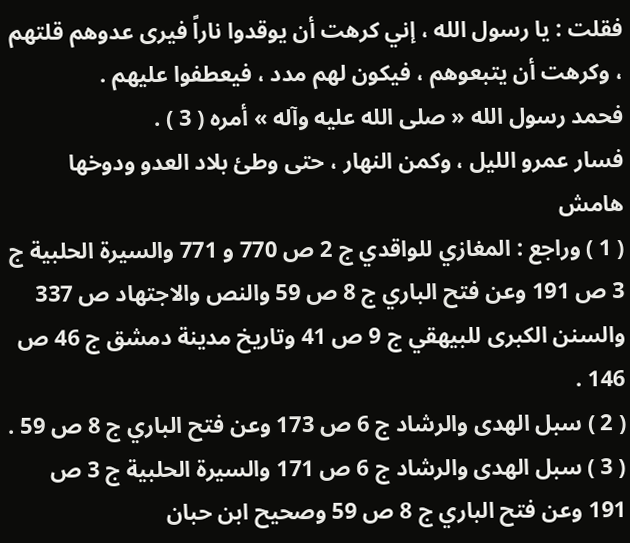فقلت : يا رسول الله ، إني كرهت أن يوقدوا ناراً فيرى عدوهم قلتهم ، وكرهت أن يتبعوهم ، فيكون لهم مدد ، فيعطفوا عليهم .
فحمد رسول الله « صلى الله عليه وآله » أمره ( 3 ) .
فسار عمرو الليل ، وكمن النهار ، حتى وطئ بلاد العدو ودوخها
هامش
( 1 ) وراجع : المغازي للواقدي ج 2 ص 770 و 771 والسيرة الحلبية ج 3 ص 191 وعن فتح الباري ج 8 ص 59 والنص والاجتهاد ص 337 والسنن الكبرى للبيهقي ج 9 ص 41 وتاريخ مدينة دمشق ج 46 ص 146 .
( 2 ) سبل الهدى والرشاد ج 6 ص 173 وعن فتح الباري ج 8 ص 59 .
( 3 ) سبل الهدى والرشاد ج 6 ص 171 والسيرة الحلبية ج 3 ص 191 وعن فتح الباري ج 8 ص 59 وصحيح ابن حبان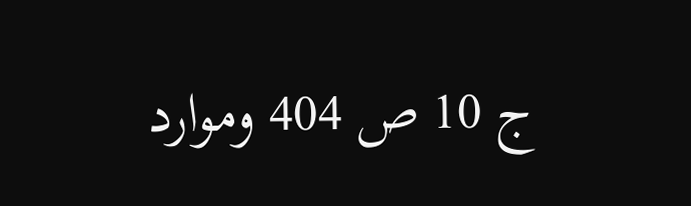ج 10 ص 404 وموارد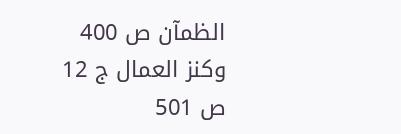الظمآن ص 400 وكنز العمال ج 12 ص 501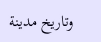وتاريخ مدينة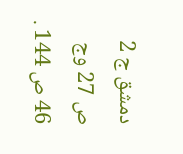دمشق ج 2 ص 27 وج 46 ص 144 .